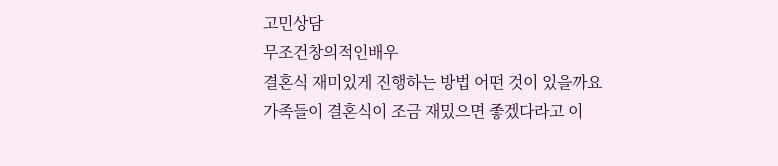고민상담
무조건창의적인배우
결혼식 재미있게 진행하는 방법 어떤 것이 있을까요
가족들이 결혼식이 조금 재밌으면 좋겠다라고 이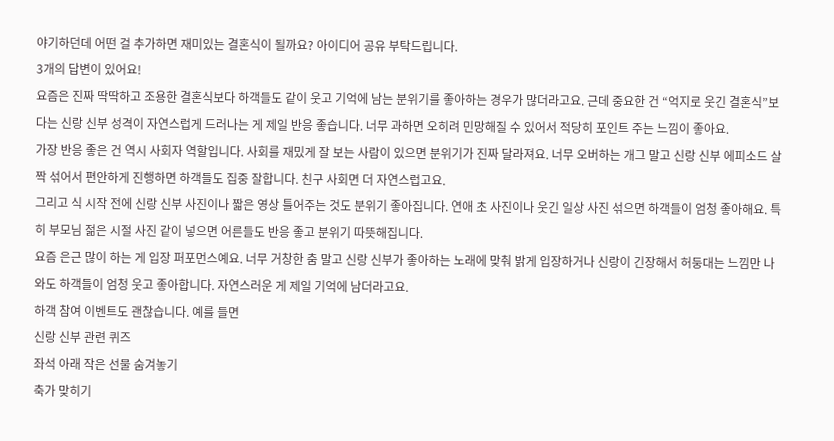야기하던데 어떤 걸 추가하면 재미있는 결혼식이 될까요? 아이디어 공유 부탁드립니다.
3개의 답변이 있어요!
요즘은 진짜 딱딱하고 조용한 결혼식보다 하객들도 같이 웃고 기억에 남는 분위기를 좋아하는 경우가 많더라고요. 근데 중요한 건 “억지로 웃긴 결혼식”보다는 신랑 신부 성격이 자연스럽게 드러나는 게 제일 반응 좋습니다. 너무 과하면 오히려 민망해질 수 있어서 적당히 포인트 주는 느낌이 좋아요.
가장 반응 좋은 건 역시 사회자 역할입니다. 사회를 재밌게 잘 보는 사람이 있으면 분위기가 진짜 달라져요. 너무 오버하는 개그 말고 신랑 신부 에피소드 살짝 섞어서 편안하게 진행하면 하객들도 집중 잘합니다. 친구 사회면 더 자연스럽고요.
그리고 식 시작 전에 신랑 신부 사진이나 짧은 영상 틀어주는 것도 분위기 좋아집니다. 연애 초 사진이나 웃긴 일상 사진 섞으면 하객들이 엄청 좋아해요. 특히 부모님 젊은 시절 사진 같이 넣으면 어른들도 반응 좋고 분위기 따뜻해집니다.
요즘 은근 많이 하는 게 입장 퍼포먼스예요. 너무 거창한 춤 말고 신랑 신부가 좋아하는 노래에 맞춰 밝게 입장하거나 신랑이 긴장해서 허둥대는 느낌만 나와도 하객들이 엄청 웃고 좋아합니다. 자연스러운 게 제일 기억에 남더라고요.
하객 참여 이벤트도 괜찮습니다. 예를 들면
신랑 신부 관련 퀴즈
좌석 아래 작은 선물 숨겨놓기
축가 맞히기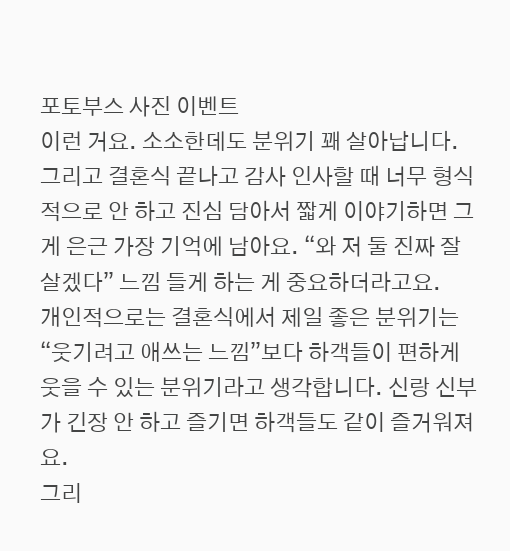포토부스 사진 이벤트
이런 거요. 소소한데도 분위기 꽤 살아납니다.
그리고 결혼식 끝나고 감사 인사할 때 너무 형식적으로 안 하고 진심 담아서 짧게 이야기하면 그게 은근 가장 기억에 남아요. “와 저 둘 진짜 잘 살겠다” 느낌 들게 하는 게 중요하더라고요.
개인적으로는 결혼식에서 제일 좋은 분위기는 “웃기려고 애쓰는 느낌”보다 하객들이 편하게 웃을 수 있는 분위기라고 생각합니다. 신랑 신부가 긴장 안 하고 즐기면 하객들도 같이 즐거워져요.
그리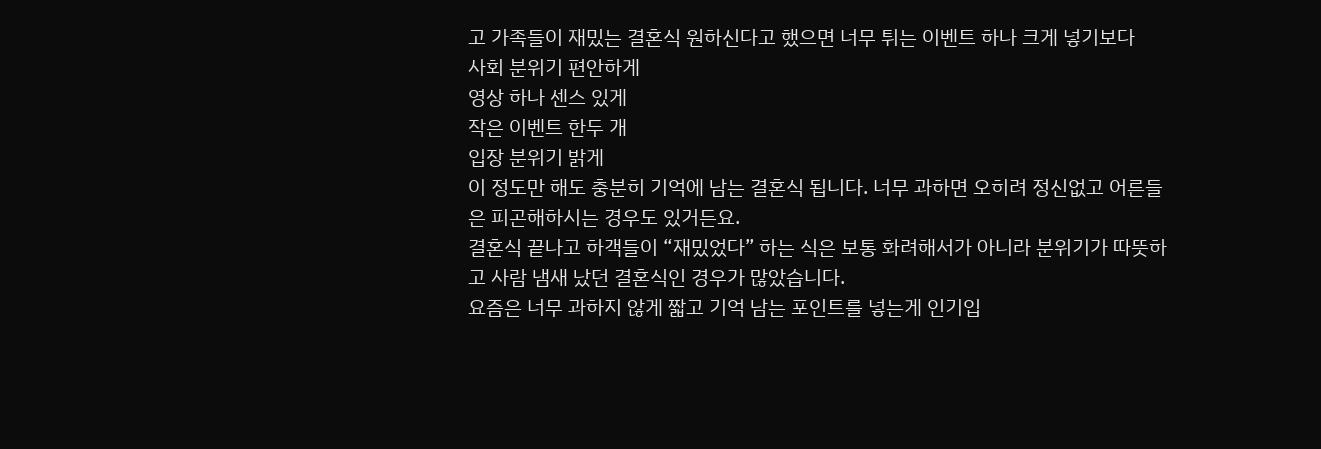고 가족들이 재밌는 결혼식 원하신다고 했으면 너무 튀는 이벤트 하나 크게 넣기보다
사회 분위기 편안하게
영상 하나 센스 있게
작은 이벤트 한두 개
입장 분위기 밝게
이 정도만 해도 충분히 기억에 남는 결혼식 됩니다. 너무 과하면 오히려 정신없고 어른들은 피곤해하시는 경우도 있거든요.
결혼식 끝나고 하객들이 “재밌었다” 하는 식은 보통 화려해서가 아니라 분위기가 따뜻하고 사람 냄새 났던 결혼식인 경우가 많았습니다.
요즘은 너무 과하지 않게 짧고 기억 남는 포인트를 넣는게 인기입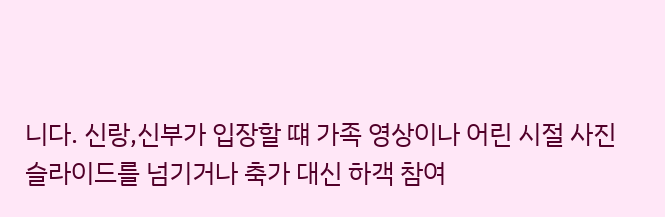니다. 신랑,신부가 입장할 떄 가족 영상이나 어린 시절 사진 슬라이드를 넘기거나 축가 대신 하객 참여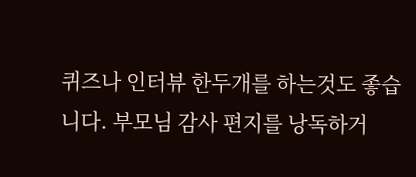퀴즈나 인터뷰 한두개를 하는것도 좋습니다. 부모님 감사 편지를 낭독하거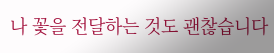나 꽃을 전달하는 것도 괜찮습니다